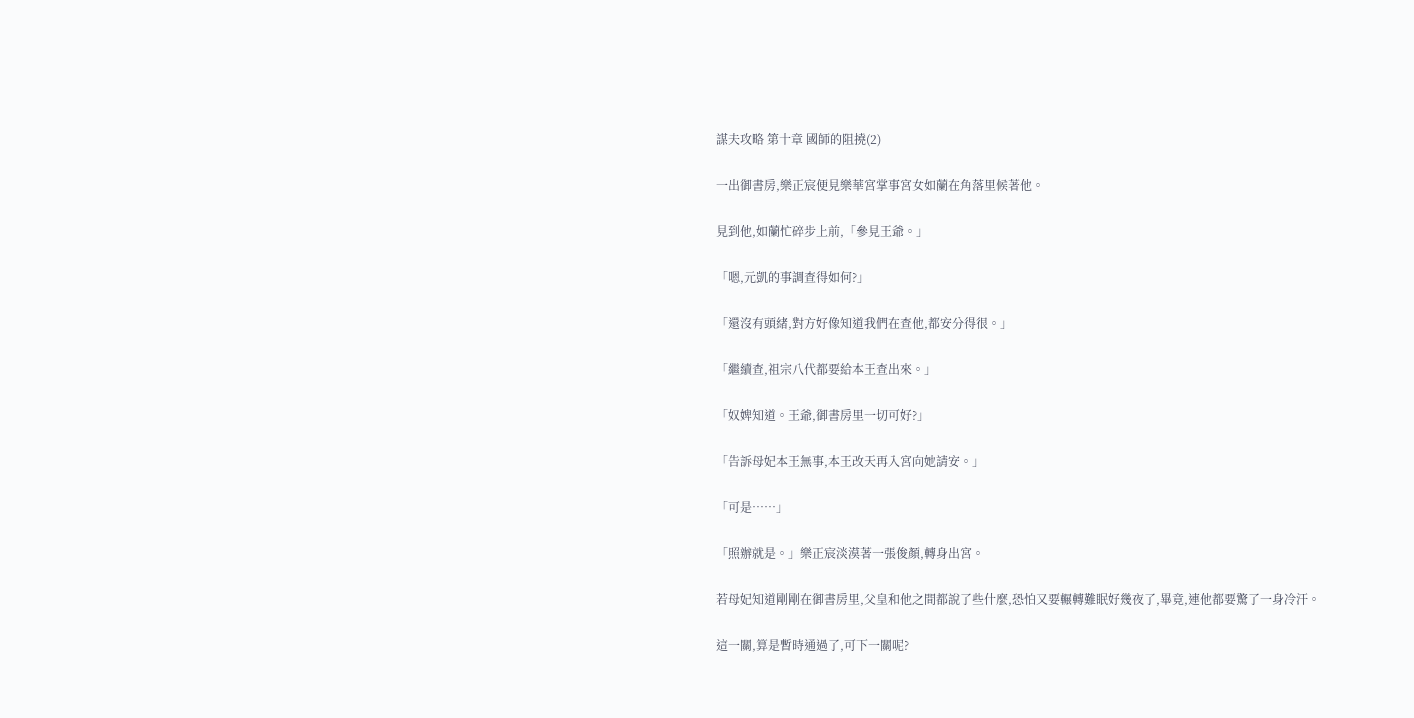謀夫攻略 第十章 國師的阻撓(2)

一出御書房,樂正宸便見樂華宮掌事宮女如蘭在角落里候著他。

見到他,如蘭忙碎步上前,「參見王爺。」

「嗯,元凱的事調查得如何?」

「還沒有頭緒,對方好像知道我們在查他,都安分得很。」

「繼續查,祖宗八代都要給本王查出來。」

「奴婢知道。王爺,御書房里一切可好?」

「告訴母妃本王無事,本王改天再入宮向她請安。」

「可是……」

「照辦就是。」樂正宸淡漠著一張俊顏,轉身出宮。

若母妃知道剛剛在御書房里,父皇和他之間都說了些什麼,恐怕又要輾轉難眠好幾夜了,畢竟,連他都要驚了一身冷汗。

這一關,算是暫時通過了,可下一關呢?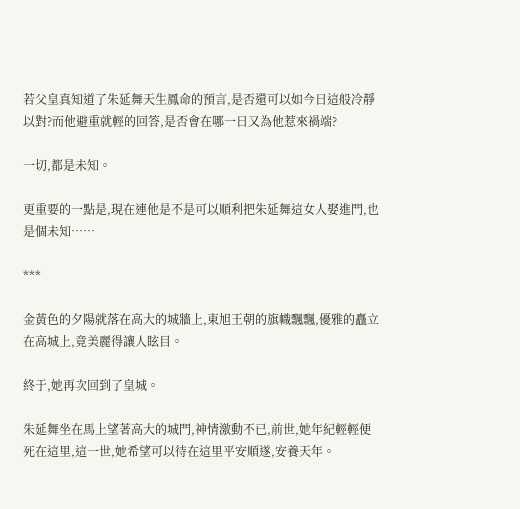若父皇真知道了朱延舞天生鳳命的預言,是否還可以如今日這般冷靜以對?而他避重就輕的回答,是否會在哪一日又為他惹來禍端?

一切,都是未知。

更重要的一點是,現在連他是不是可以順利把朱延舞這女人娶進門,也是個未知……

***

金黃色的夕陽就落在高大的城牆上,東旭王朝的旗幟飄飄,優雅的矗立在高城上,竟美麗得讓人眩目。

終于,她再次回到了皇城。

朱延舞坐在馬上望著高大的城門,神情激動不已,前世,她年紀輕輕便死在這里,這一世,她希望可以待在這里平安順遂,安養天年。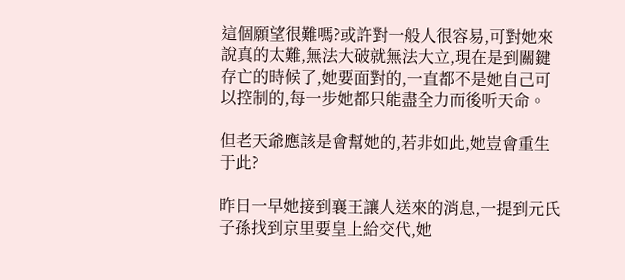這個願望很難嗎?或許對一般人很容易,可對她來說真的太難,無法大破就無法大立,現在是到關鍵存亡的時候了,她要面對的,一直都不是她自己可以控制的,每一步她都只能盡全力而後听天命。

但老天爺應該是會幫她的,若非如此,她豈會重生于此?

昨日一早她接到襄王讓人送來的消息,一提到元氏子孫找到京里要皇上給交代,她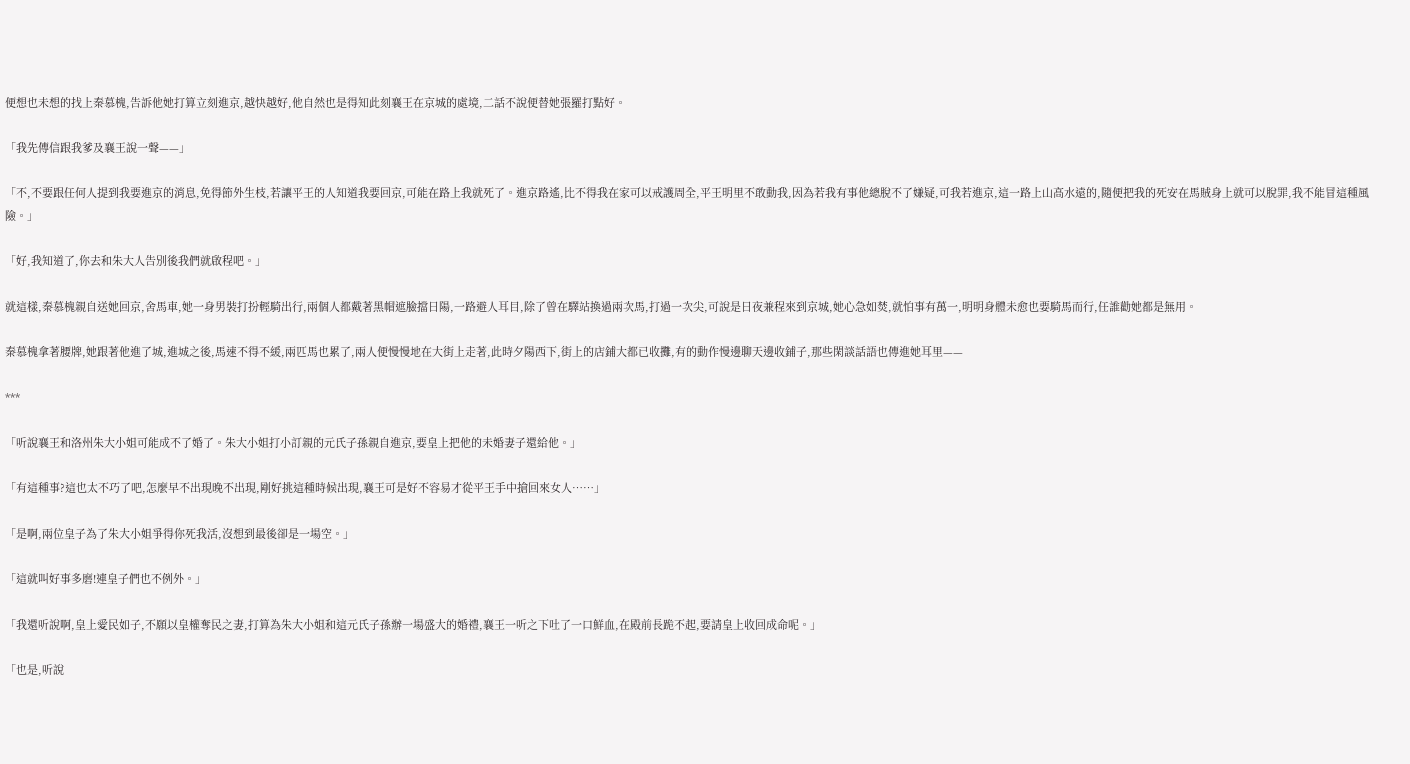便想也未想的找上秦慕槐,告訴他她打算立刻進京,越快越好,他自然也是得知此刻襄王在京城的處境,二話不說便替她張羅打點好。

「我先傳信跟我爹及襄王說一聲——」

「不,不要跟任何人提到我要進京的消息,免得節外生枝,若讓平王的人知道我要回京,可能在路上我就死了。進京路遙,比不得我在家可以戒護周全,平王明里不敢動我,因為若我有事他總脫不了嫌疑,可我若進京,這一路上山高水遠的,隨便把我的死安在馬賊身上就可以脫罪,我不能冒這種風險。」

「好,我知道了,你去和朱大人告別後我們就啟程吧。」

就這樣,秦慕槐親自送她回京,舍馬車,她一身男裝打扮輕騎出行,兩個人都戴著黑帽遮臉擋日陽,一路避人耳目,除了曾在驛站換過兩次馬,打過一次尖,可說是日夜兼程來到京城,她心急如焚,就怕事有萬一,明明身體未愈也要騎馬而行,任誰勸她都是無用。

秦慕槐拿著腰牌,她跟著他進了城,進城之後,馬速不得不緩,兩匹馬也累了,兩人便慢慢地在大街上走著,此時夕陽西下,街上的店鋪大都已收攤,有的動作慢邊聊天邊收鋪子,那些閑談話語也傳進她耳里——

***

「听說襄王和洛州朱大小姐可能成不了婚了。朱大小姐打小訂親的元氏子孫親自進京,要皇上把他的未婚妻子還給他。」

「有這種事?這也太不巧了吧,怎麼早不出現晚不出現,剛好挑這種時候出現,襄王可是好不容易才從平王手中搶回來女人……」

「是啊,兩位皇子為了朱大小姐爭得你死我活,沒想到最後卻是一場空。」

「這就叫好事多磨!連皇子們也不例外。」

「我還听說啊,皇上愛民如子,不願以皇權奪民之妻,打算為朱大小姐和這元氏子孫辦一場盛大的婚禮,襄王一听之下吐了一口鮮血,在殿前長跪不起,要請皇上收回成命呢。」

「也是,听說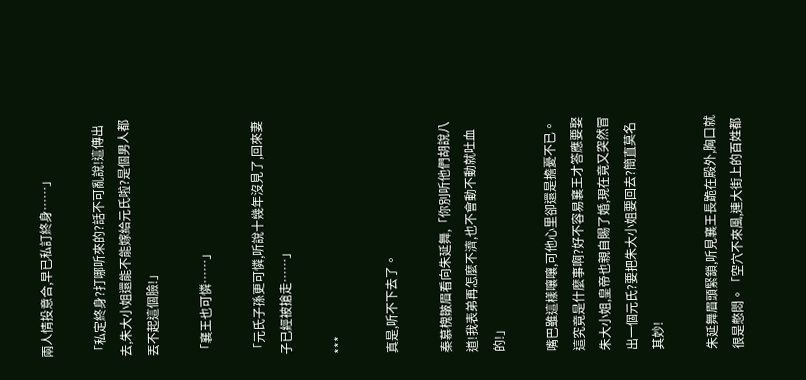兩人情投意合,早已私訂終身……」

「私定終身?打哪听來的?話不可亂說!這傳出去,朱大小姐還能不能嫁給元氏啦?是個男人都丟不起這個臉!」

「襄王也可憐……」

「元氏子孫更可憐,听說十幾年沒見了,回來妻子已經被搶走……」

***

真是,听不下去了。

秦慕槐皺眉看向朱延舞,「你別听他們胡說八道!我表弟再怎麼不濟,也不會動不動就吐血的!」

嘴巴雖這樣嚷嚷,可他心里卻還是擔憂不已。這究竟是什麼事啊?好不容易襄王才答應要娶朱大小姐,皇帝也親自賜了婚,現在竟又突然冒出一個元氏?要把朱大小姐要回去?簡直莫名其妙!

朱延舞眉頭緊鎖,听見襄王長跪在殿外,胸口就很是憋悶。「空穴不來風,連大街上的百姓都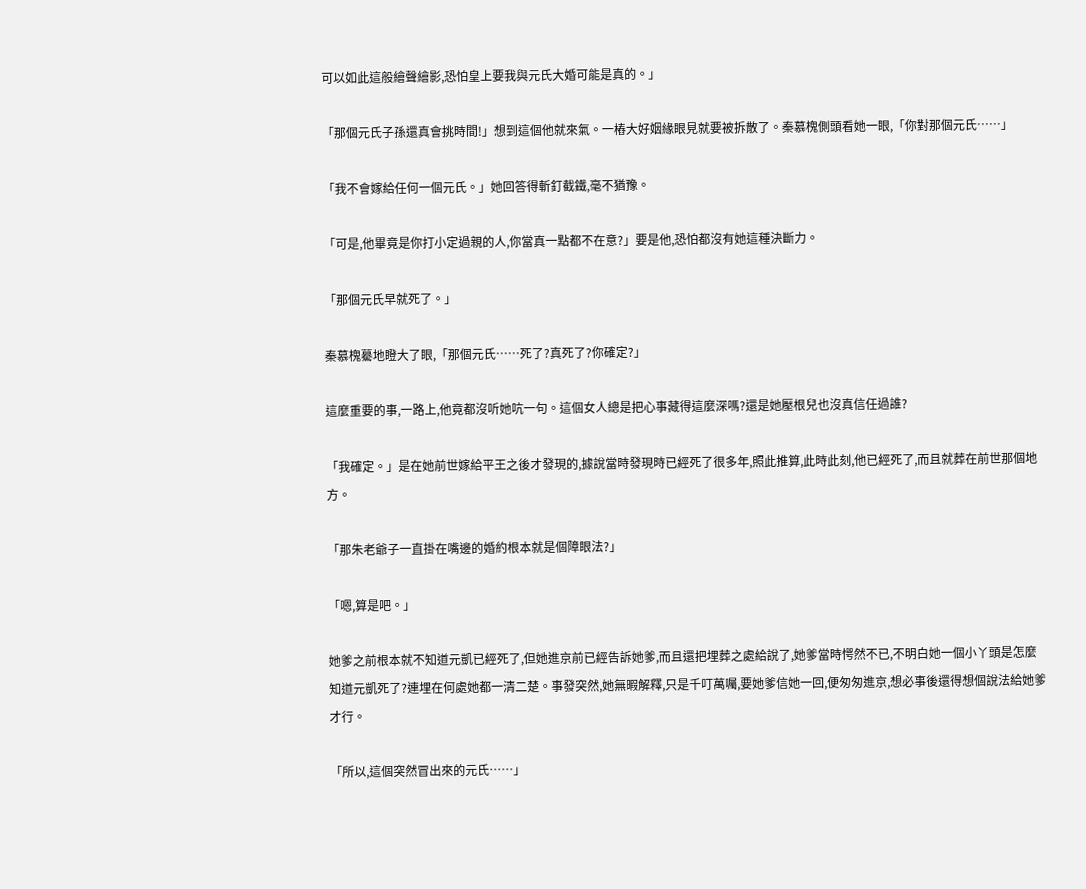可以如此這般繪聲繪影,恐怕皇上要我與元氏大婚可能是真的。」

「那個元氏子孫還真會挑時間!」想到這個他就來氣。一樁大好姻緣眼見就要被拆散了。秦慕槐側頭看她一眼,「你對那個元氏……」

「我不會嫁給任何一個元氏。」她回答得斬釘截鐵,毫不猶豫。

「可是,他畢竟是你打小定過親的人,你當真一點都不在意?」要是他,恐怕都沒有她這種決斷力。

「那個元氏早就死了。」

秦慕槐驀地瞪大了眼,「那個元氏……死了?真死了?你確定?」

這麼重要的事,一路上,他竟都沒听她吭一句。這個女人總是把心事藏得這麼深嗎?還是她壓根兒也沒真信任過誰?

「我確定。」是在她前世嫁給平王之後才發現的,據說當時發現時已經死了很多年,照此推算,此時此刻,他已經死了,而且就葬在前世那個地方。

「那朱老爺子一直掛在嘴邊的婚約根本就是個障眼法?」

「嗯,算是吧。」

她爹之前根本就不知道元凱已經死了,但她進京前已經告訴她爹,而且還把埋葬之處給說了,她爹當時愕然不已,不明白她一個小丫頭是怎麼知道元凱死了?連埋在何處她都一清二楚。事發突然,她無暇解釋,只是千叮萬囑,要她爹信她一回,便匆匆進京,想必事後還得想個說法給她爹才行。

「所以,這個突然冒出來的元氏……」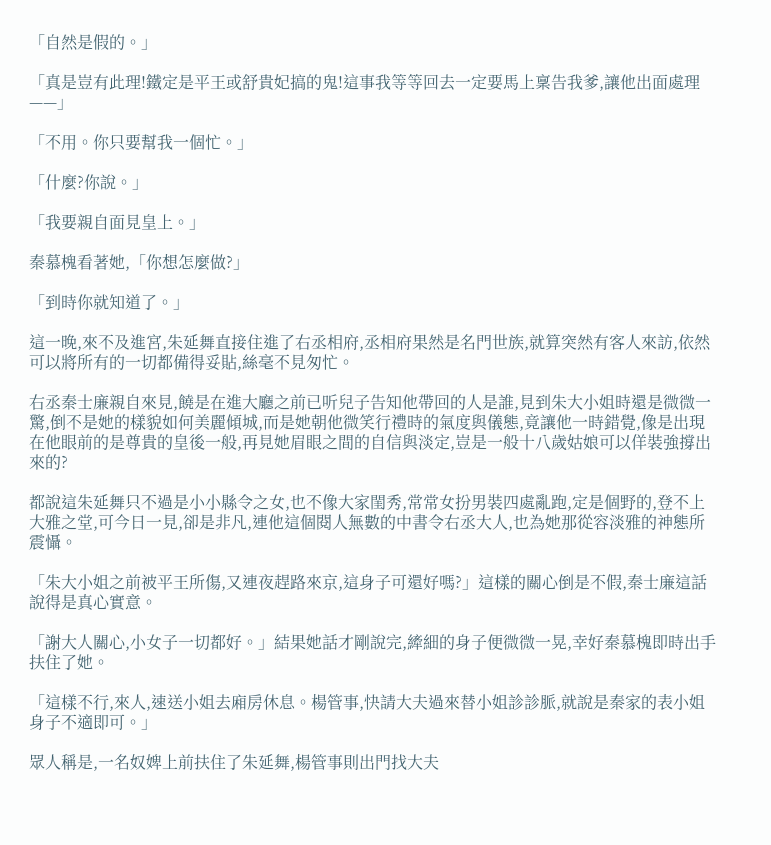「自然是假的。」

「真是豈有此理!鐵定是平王或舒貴妃搞的鬼!這事我等等回去一定要馬上稟告我爹,讓他出面處理——」

「不用。你只要幫我一個忙。」

「什麼?你說。」

「我要親自面見皇上。」

秦慕槐看著她,「你想怎麼做?」

「到時你就知道了。」

這一晚,來不及進宮,朱延舞直接住進了右丞相府,丞相府果然是名門世族,就算突然有客人來訪,依然可以將所有的一切都備得妥貼,絲毫不見匆忙。

右丞秦士廉親自來見,饒是在進大廳之前已听兒子告知他帶回的人是誰,見到朱大小姐時還是微微一驚,倒不是她的樣貌如何美麗傾城,而是她朝他微笑行禮時的氣度與儀態,竟讓他一時錯覺,像是出現在他眼前的是尊貴的皇後一般,再見她眉眼之間的自信與淡定,豈是一般十八歲姑娘可以佯裝強撐出來的?

都說這朱延舞只不過是小小縣令之女,也不像大家閨秀,常常女扮男裝四處亂跑,定是個野的,登不上大雅之堂,可今日一見,卻是非凡,連他這個閱人無數的中書令右丞大人,也為她那從容淡雅的神態所震懾。

「朱大小姐之前被平王所傷,又連夜趕路來京,這身子可還好嗎?」這樣的關心倒是不假,秦士廉這話說得是真心實意。

「謝大人關心,小女子一切都好。」結果她話才剛說完,縴細的身子便微微一晃,幸好秦慕槐即時出手扶住了她。

「這樣不行,來人,速送小姐去廂房休息。楊管事,快請大夫過來替小姐診診脈,就說是秦家的表小姐身子不適即可。」

眾人稱是,一名奴婢上前扶住了朱延舞,楊管事則出門找大夫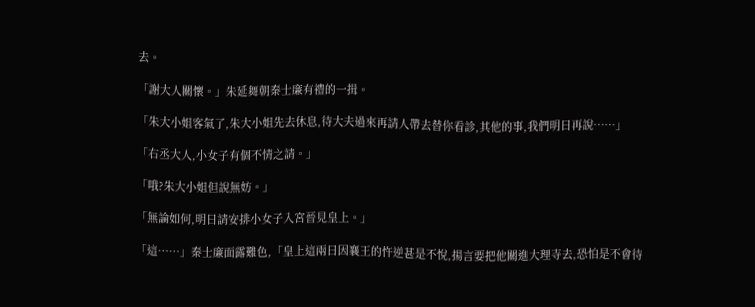去。

「謝大人關懷。」朱延舞朝秦士廉有禮的一揖。

「朱大小姐客氣了,朱大小姐先去休息,待大夫過來再請人帶去替你看診,其他的事,我們明日再說……」

「右丞大人,小女子有個不情之請。」

「哦?朱大小姐但說無妨。」

「無論如何,明日請安排小女子入宮晉見皇上。」

「這……」秦士廉面露難色,「皇上這兩日因襄王的忤逆甚是不悅,揚言要把他關進大理寺去,恐怕是不會待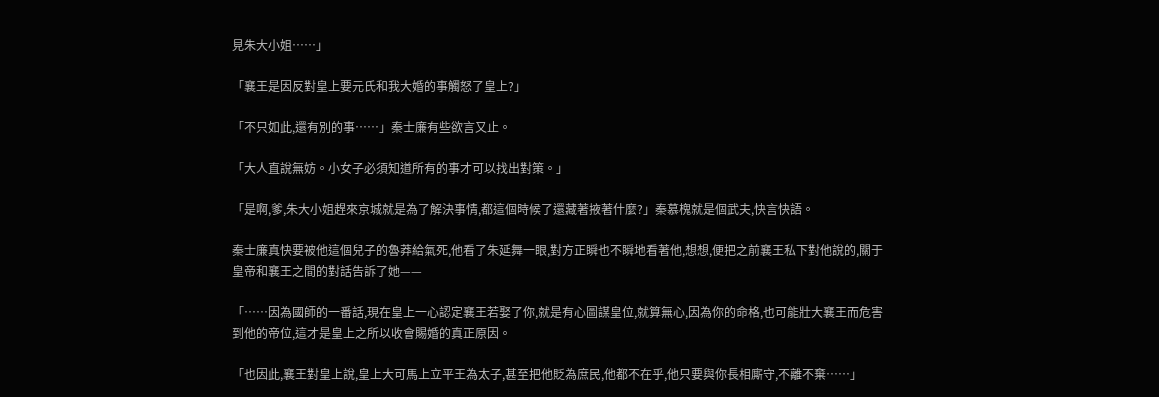見朱大小姐……」

「襄王是因反對皇上要元氏和我大婚的事觸怒了皇上?」

「不只如此,還有別的事……」秦士廉有些欲言又止。

「大人直說無妨。小女子必須知道所有的事才可以找出對策。」

「是啊,爹,朱大小姐趕來京城就是為了解決事情,都這個時候了還藏著掖著什麼?」秦慕槐就是個武夫,快言快語。

秦士廉真快要被他這個兒子的魯莽給氣死,他看了朱延舞一眼,對方正瞬也不瞬地看著他,想想,便把之前襄王私下對他說的,關于皇帝和襄王之間的對話告訴了她——

「……因為國師的一番話,現在皇上一心認定襄王若娶了你,就是有心圖謀皇位,就算無心,因為你的命格,也可能壯大襄王而危害到他的帝位,這才是皇上之所以收會賜婚的真正原因。

「也因此,襄王對皇上說,皇上大可馬上立平王為太子,甚至把他貶為庶民,他都不在乎,他只要與你長相廝守,不離不棄……」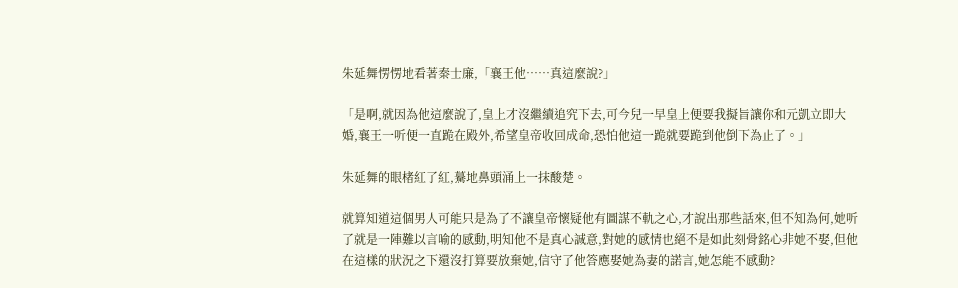朱延舞愣愣地看著秦士廉,「襄王他……真這麼說?」

「是啊,就因為他這麼說了,皇上才沒繼續追究下去,可今兒一早皇上便要我擬旨讓你和元凱立即大婚,襄王一听便一直跪在殿外,希望皇帝收回成命,恐怕他這一跪就要跪到他倒下為止了。」

朱延舞的眼楮紅了紅,驀地鼻頭涌上一抹酸楚。

就算知道這個男人可能只是為了不讓皇帝懷疑他有圖謀不軌之心,才說出那些話來,但不知為何,她听了就是一陣難以言喻的感動,明知他不是真心誠意,對她的感情也絕不是如此刻骨銘心非她不娶,但他在這樣的狀況之下還沒打算要放棄她,信守了他答應娶她為妻的諾言,她怎能不感動?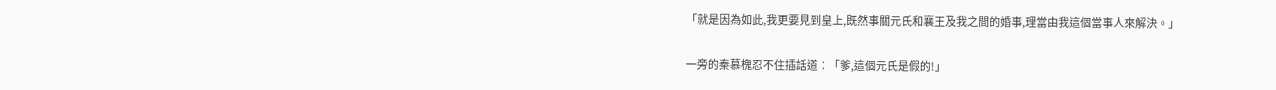「就是因為如此,我更要見到皇上,既然事關元氏和襄王及我之間的婚事,理當由我這個當事人來解決。」

一旁的秦慕槐忍不住插話道︰「爹,這個元氏是假的!」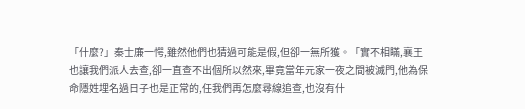「什麼?」秦士廉一愕,雖然他們也猜過可能是假,但卻一無所獲。「實不相瞞,襄王也讓我們派人去查,卻一直查不出個所以然來,畢竟當年元家一夜之間被滅門,他為保命隱姓埋名過日子也是正常的,任我們再怎麼尋線追查,也沒有什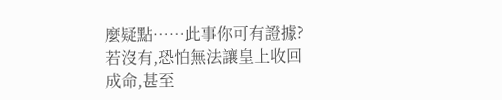麼疑點……此事你可有證據?若沒有,恐怕無法讓皇上收回成命,甚至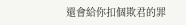還會給你扣個欺君的罪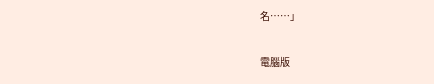名……」

電腦版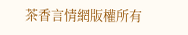茶香言情網版權所有